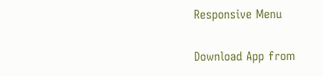Responsive Menu

Download App from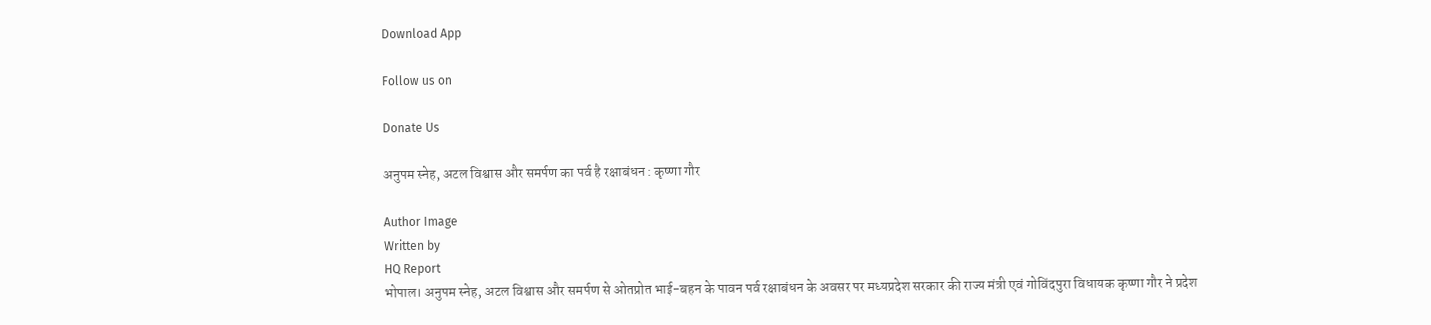Download App

Follow us on

Donate Us

अनुपम स्नेह, अटल विश्वास और समर्पण का पर्व है रक्षाबंधन : कृष्णा गौर

Author Image
Written by
HQ Report
भोपाल। अनुपम स्नेह, अटल विश्वास और समर्पण से ओतप्रोत भाई-बहन के पावन पर्व रक्षाबंधन के अवसर पर मध्यप्रदेश सरकार की राज्य मंत्री एवं गोविंदपुरा विधायक कृष्णा गौर ने प्रदेश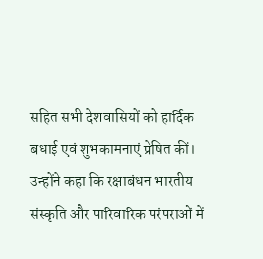सहित सभी देशवासियों को हार्दिक बधाई एवं शुभकामनाएं प्रेषित कीं। उन्होंने कहा कि रक्षाबंधन भारतीय संस्कृति और पारिवारिक परंपराओं में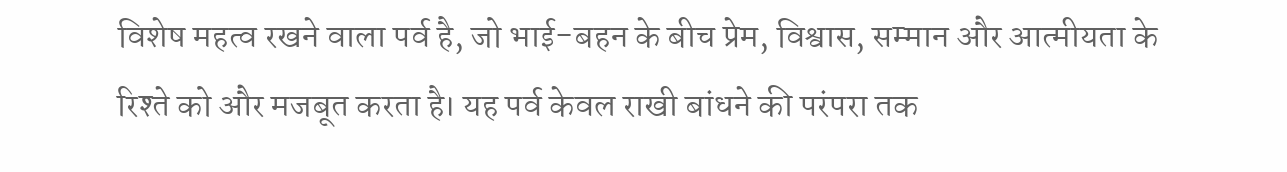विशेष महत्व रखने वाला पर्व है, जो भाई-बहन के बीच प्रेम, विश्वास, सम्मान और आत्मीयता के रिश्ते को और मजबूत करता है। यह पर्व केवल राखी बांधने की परंपरा तक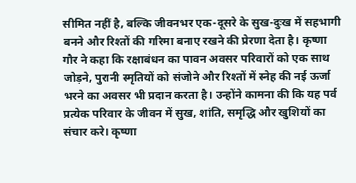सीमित नहीं है, बल्कि जीवनभर एक-दूसरे के सुख-दुःख में सहभागी बनने और रिश्तों की गरिमा बनाए रखने की प्रेरणा देता है। कृष्णा गौर ने कहा कि रक्षाबंधन का पावन अवसर परिवारों को एक साथ जोड़ने, पुरानी स्मृतियों को संजोने और रिश्तों में स्नेह की नई ऊर्जा भरने का अवसर भी प्रदान करता है। उन्होंने कामना की कि यह पर्व प्रत्येक परिवार के जीवन में सुख, शांति, समृद्धि और खुशियों का संचार करे। कृष्णा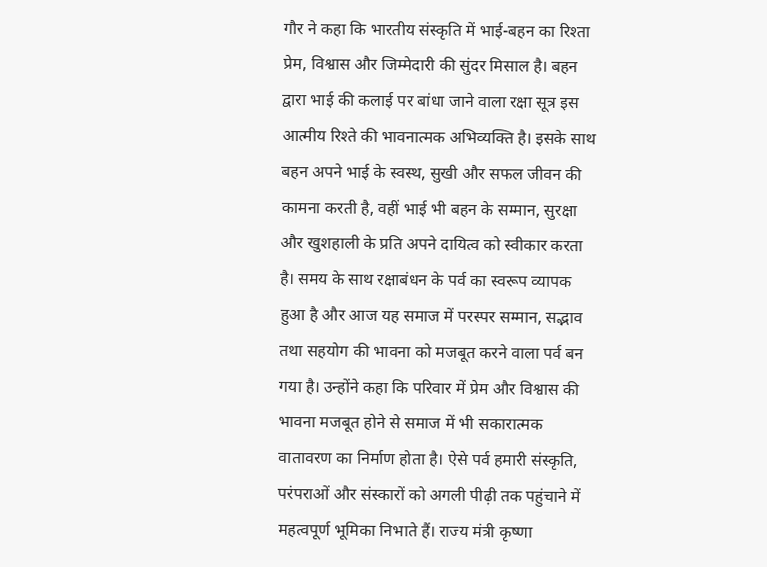गौर ने कहा कि भारतीय संस्कृति में भाई-बहन का रिश्ता प्रेम, विश्वास और जिम्मेदारी की सुंदर मिसाल है। बहन द्वारा भाई की कलाई पर बांधा जाने वाला रक्षा सूत्र इस आत्मीय रिश्ते की भावनात्मक अभिव्यक्ति है। इसके साथ बहन अपने भाई के स्वस्थ, सुखी और सफल जीवन की कामना करती है, वहीं भाई भी बहन के सम्मान, सुरक्षा और खुशहाली के प्रति अपने दायित्व को स्वीकार करता है। समय के साथ रक्षाबंधन के पर्व का स्वरूप व्यापक हुआ है और आज यह समाज में परस्पर सम्मान, सद्भाव तथा सहयोग की भावना को मजबूत करने वाला पर्व बन गया है। उन्होंने कहा कि परिवार में प्रेम और विश्वास की भावना मजबूत होने से समाज में भी सकारात्मक वातावरण का निर्माण होता है। ऐसे पर्व हमारी संस्कृति, परंपराओं और संस्कारों को अगली पीढ़ी तक पहुंचाने में महत्वपूर्ण भूमिका निभाते हैं। राज्य मंत्री कृष्णा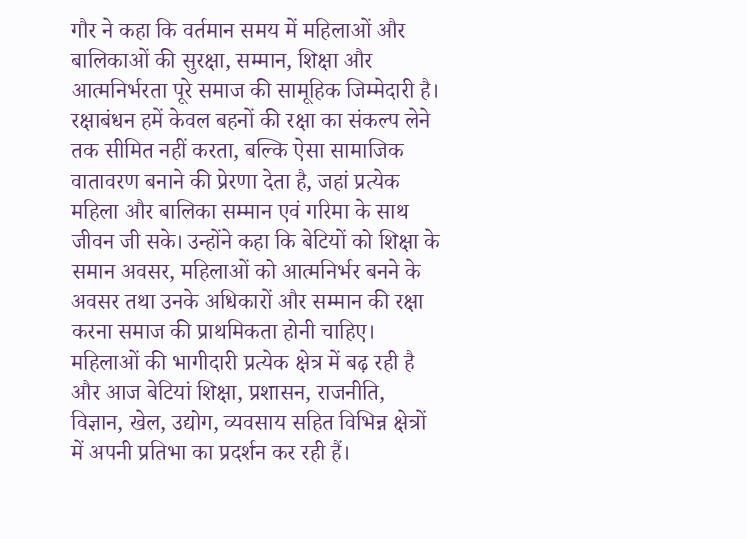गौर ने कहा कि वर्तमान समय में महिलाओं और बालिकाओं की सुरक्षा, सम्मान, शिक्षा और आत्मनिर्भरता पूरे समाज की सामूहिक जिम्मेदारी है। रक्षाबंधन हमें केवल बहनों की रक्षा का संकल्प लेने तक सीमित नहीं करता, बल्कि ऐसा सामाजिक वातावरण बनाने की प्रेरणा देता है, जहां प्रत्येक महिला और बालिका सम्मान एवं गरिमा के साथ जीवन जी सके। उन्होंने कहा कि बेटियों को शिक्षा के समान अवसर, महिलाओं को आत्मनिर्भर बनने के अवसर तथा उनके अधिकारों और सम्मान की रक्षा करना समाज की प्राथमिकता होनी चाहिए। महिलाओं की भागीदारी प्रत्येक क्षेत्र में बढ़ रही है और आज बेटियां शिक्षा, प्रशासन, राजनीति, विज्ञान, खेल, उद्योग, व्यवसाय सहित विभिन्न क्षेत्रों में अपनी प्रतिभा का प्रदर्शन कर रही हैं।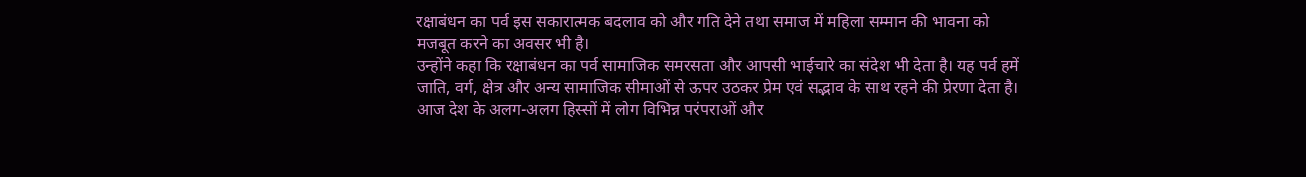रक्षाबंधन का पर्व इस सकारात्मक बदलाव को और गति देने तथा समाज में महिला सम्मान की भावना को मजबूत करने का अवसर भी है।
उन्होंने कहा कि रक्षाबंधन का पर्व सामाजिक समरसता और आपसी भाईचारे का संदेश भी देता है। यह पर्व हमें जाति, वर्ग, क्षेत्र और अन्य सामाजिक सीमाओं से ऊपर उठकर प्रेम एवं सद्भाव के साथ रहने की प्रेरणा देता है। आज देश के अलग-अलग हिस्सों में लोग विभिन्न परंपराओं और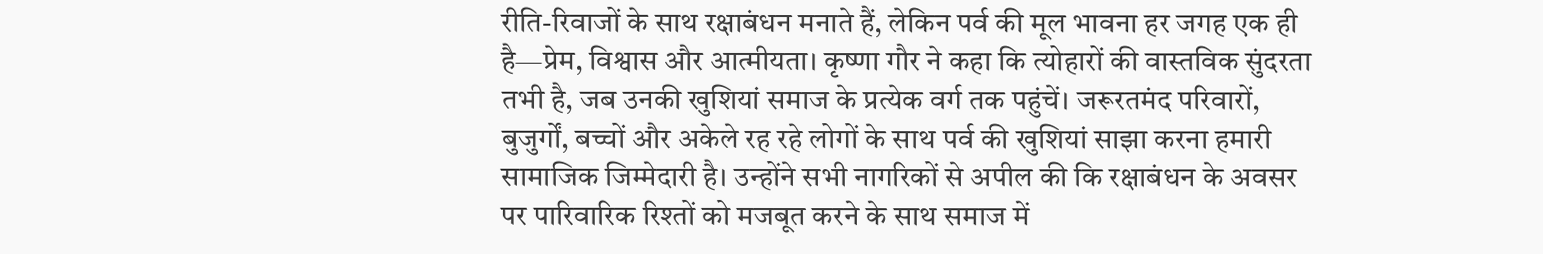रीति-रिवाजों के साथ रक्षाबंधन मनाते हैं, लेकिन पर्व की मूल भावना हर जगह एक ही है—प्रेम, विश्वास और आत्मीयता। कृष्णा गौर ने कहा कि त्योहारों की वास्तविक सुंदरता तभी है, जब उनकी खुशियां समाज के प्रत्येक वर्ग तक पहुंचें। जरूरतमंद परिवारों, बुजुर्गों, बच्चों और अकेले रह रहे लोगों के साथ पर्व की खुशियां साझा करना हमारी सामाजिक जिम्मेदारी है। उन्होंने सभी नागरिकों से अपील की कि रक्षाबंधन के अवसर पर पारिवारिक रिश्तों को मजबूत करने के साथ समाज में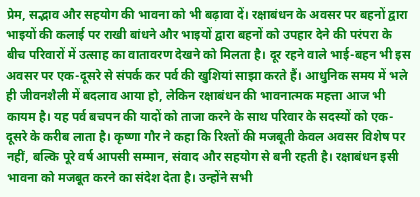प्रेम, सद्भाव और सहयोग की भावना को भी बढ़ावा दें। रक्षाबंधन के अवसर पर बहनों द्वारा भाइयों की कलाई पर राखी बांधने और भाइयों द्वारा बहनों को उपहार देने की परंपरा के बीच परिवारों में उत्साह का वातावरण देखने को मिलता है। दूर रहने वाले भाई-बहन भी इस अवसर पर एक-दूसरे से संपर्क कर पर्व की खुशियां साझा करते हैं। आधुनिक समय में भले ही जीवनशैली में बदलाव आया हो, लेकिन रक्षाबंधन की भावनात्मक महत्ता आज भी कायम है। यह पर्व बचपन की यादों को ताजा करने के साथ परिवार के सदस्यों को एक-दूसरे के करीब लाता है। कृष्णा गौर ने कहा कि रिश्तों की मजबूती केवल अवसर विशेष पर नहीं, बल्कि पूरे वर्ष आपसी सम्मान, संवाद और सहयोग से बनी रहती है। रक्षाबंधन इसी भावना को मजबूत करने का संदेश देता है। उन्होंने सभी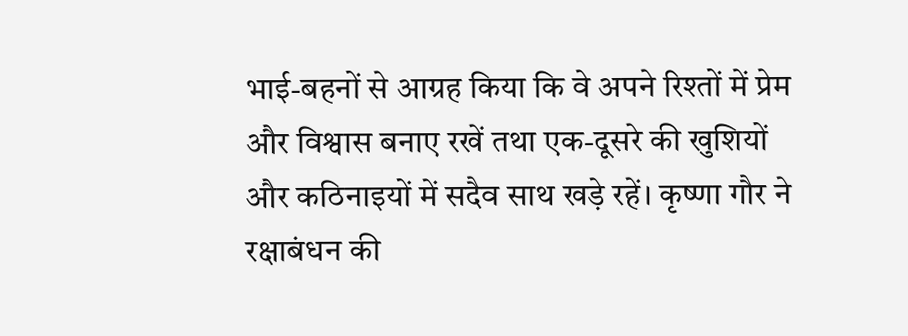भाई-बहनों से आग्रह किया कि वे अपने रिश्तों में प्रेम और विश्वास बनाए रखें तथा एक-दूसरे की खुशियों और कठिनाइयों में सदैव साथ खड़े रहें। कृष्णा गौर ने रक्षाबंधन की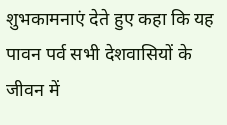शुभकामनाएं देते हुए कहा कि यह पावन पर्व सभी देशवासियों के जीवन में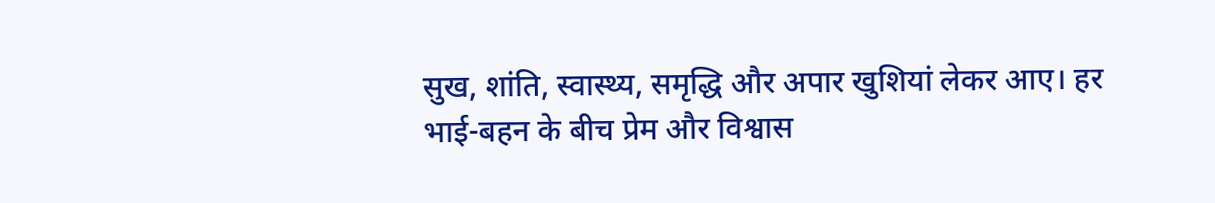सुख, शांति, स्वास्थ्य, समृद्धि और अपार खुशियां लेकर आए। हर भाई-बहन के बीच प्रेम और विश्वास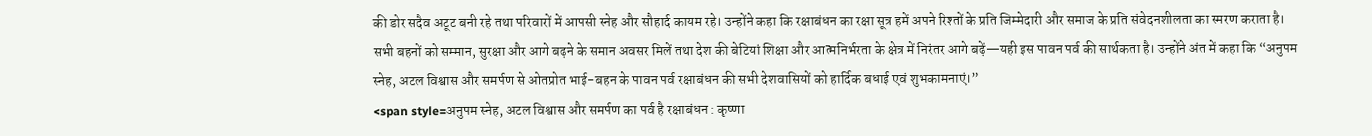की डोर सदैव अटूट बनी रहे तथा परिवारों में आपसी स्नेह और सौहार्द कायम रहे। उन्होंने कहा कि रक्षाबंधन का रक्षा सूत्र हमें अपने रिश्तों के प्रति जिम्मेदारी और समाज के प्रति संवेदनशीलता का स्मरण कराता है। सभी बहनों को सम्मान, सुरक्षा और आगे बढ़ने के समान अवसर मिलें तथा देश की बेटियां शिक्षा और आत्मनिर्भरता के क्षेत्र में निरंतर आगे बढ़ें—यही इस पावन पर्व की सार्थकता है। उन्होंने अंत में कहा कि “अनुपम स्नेह, अटल विश्वास और समर्पण से ओतप्रोत भाई-बहन के पावन पर्व रक्षाबंधन की सभी देशवासियों को हार्दिक बधाई एवं शुभकामनाएं।”
<span style=अनुपम स्नेह, अटल विश्वास और समर्पण का पर्व है रक्षाबंधन : कृष्णा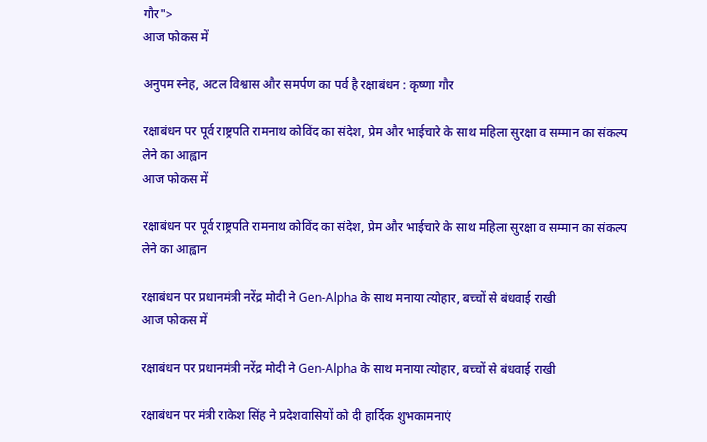गौर">
आज फोकस में

अनुपम स्नेह, अटल विश्वास और समर्पण का पर्व है रक्षाबंधन : कृष्णा गौर

रक्षाबंधन पर पूर्व राष्ट्रपति रामनाथ कोविंद का संदेश, प्रेम और भाईचारे के साथ महिला सुरक्षा व सम्मान का संकल्प लेने का आह्वान
आज फोकस में

रक्षाबंधन पर पूर्व राष्ट्रपति रामनाथ कोविंद का संदेश, प्रेम और भाईचारे के साथ महिला सुरक्षा व सम्मान का संकल्प लेने का आह्वान

रक्षाबंधन पर प्रधानमंत्री नरेंद्र मोदी ने Gen-Alpha के साथ मनाया त्योहार, बच्चों से बंधवाई राखी
आज फोकस में

रक्षाबंधन पर प्रधानमंत्री नरेंद्र मोदी ने Gen-Alpha के साथ मनाया त्योहार, बच्चों से बंधवाई राखी

रक्षाबंधन पर मंत्री राकेश सिंह ने प्रदेशवासियों को दी हार्दिक शुभकामनाएं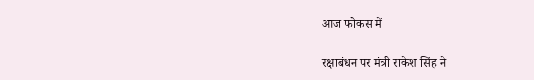आज फोकस में

रक्षाबंधन पर मंत्री राकेश सिंह ने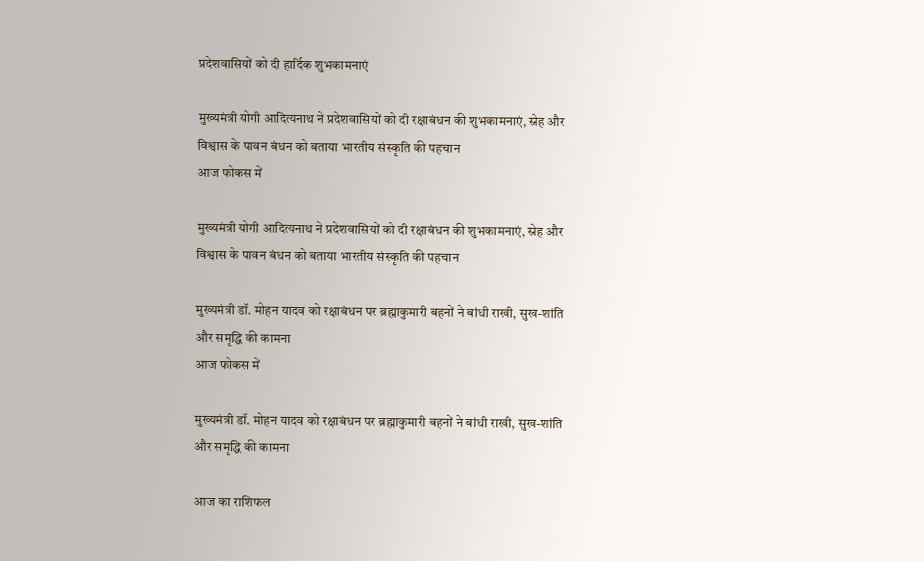प्रदेशवासियों को दी हार्दिक शुभकामनाएं

मुख्यमंत्री योगी आदित्यनाथ ने प्रदेशवासियों को दी रक्षाबंधन की शुभकामनाएं, स्नेह और विश्वास के पावन बंधन को बताया भारतीय संस्कृति की पहचान
आज फोकस में

मुख्यमंत्री योगी आदित्यनाथ ने प्रदेशवासियों को दी रक्षाबंधन की शुभकामनाएं, स्नेह और विश्वास के पावन बंधन को बताया भारतीय संस्कृति की पहचान

मुख्यमंत्री डॉ. मोहन यादव को रक्षाबंधन पर ब्रह्माकुमारी बहनों ने बांधी राखी, सुख-शांति और समृद्धि की कामना
आज फोकस में

मुख्यमंत्री डॉ. मोहन यादव को रक्षाबंधन पर ब्रह्माकुमारी बहनों ने बांधी राखी, सुख-शांति और समृद्धि की कामना

आज का राशिफल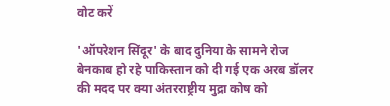वोट करें

'ऑपरेशन सिंदूर' के बाद दुनिया के सामने रोज बेनकाब हो रहे पाकिस्तान को दी गई एक अरब डॉलर की मदद पर क्या अंतरराष्ट्रीय मुद्रा कोष को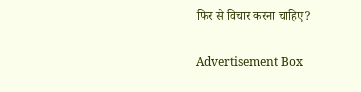फिर से विचार करना चाहिए?

Advertisement Box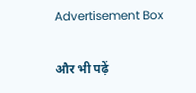Advertisement Box

और भी पढ़ें